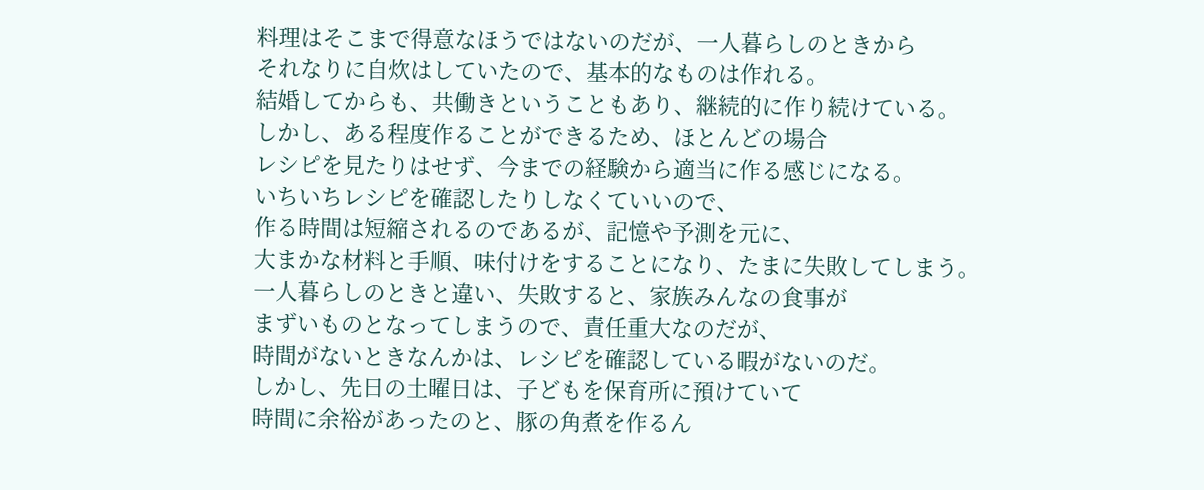料理はそこまで得意なほうではないのだが、一人暮らしのときから
それなりに自炊はしていたので、基本的なものは作れる。
結婚してからも、共働きということもあり、継続的に作り続けている。
しかし、ある程度作ることができるため、ほとんどの場合
レシピを見たりはせず、今までの経験から適当に作る感じになる。
いちいちレシピを確認したりしなくていいので、
作る時間は短縮されるのであるが、記憶や予測を元に、
大まかな材料と手順、味付けをすることになり、たまに失敗してしまう。
一人暮らしのときと違い、失敗すると、家族みんなの食事が
まずいものとなってしまうので、責任重大なのだが、
時間がないときなんかは、レシピを確認している暇がないのだ。
しかし、先日の土曜日は、子どもを保育所に預けていて
時間に余裕があったのと、豚の角煮を作るん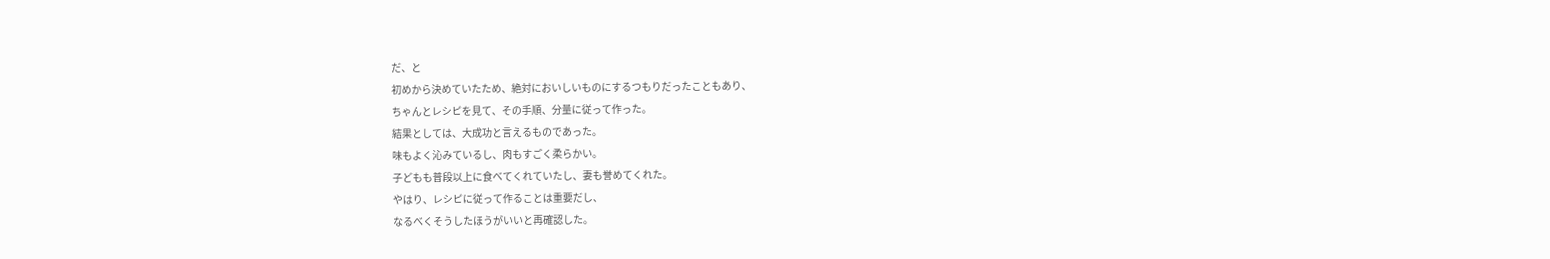だ、と
初めから決めていたため、絶対においしいものにするつもりだったこともあり、
ちゃんとレシピを見て、その手順、分量に従って作った。
結果としては、大成功と言えるものであった。
味もよく沁みているし、肉もすごく柔らかい。
子どもも普段以上に食べてくれていたし、妻も誉めてくれた。
やはり、レシピに従って作ることは重要だし、
なるべくそうしたほうがいいと再確認した。